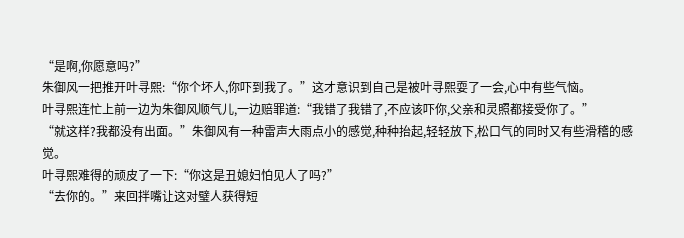“是啊,你愿意吗?”
朱御风一把推开叶寻熙:“你个坏人,你吓到我了。”这才意识到自己是被叶寻熙耍了一会,心中有些气恼。
叶寻熙连忙上前一边为朱御风顺气儿,一边赔罪道:“我错了我错了,不应该吓你,父亲和灵照都接受你了。”
“就这样?我都没有出面。”朱御风有一种雷声大雨点小的感觉,种种抬起,轻轻放下,松口气的同时又有些滑稽的感觉。
叶寻熙难得的顽皮了一下:“你这是丑媳妇怕见人了吗?”
“去你的。”来回拌嘴让这对璧人获得短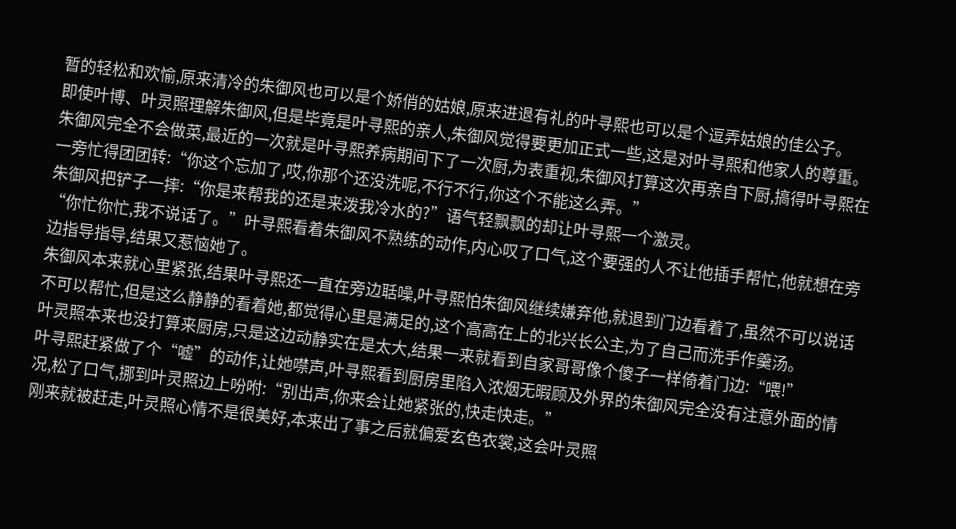暂的轻松和欢愉,原来清冷的朱御风也可以是个娇俏的姑娘,原来进退有礼的叶寻熙也可以是个逗弄姑娘的佳公子。
即使叶博、叶灵照理解朱御风,但是毕竟是叶寻熙的亲人,朱御风觉得要更加正式一些,这是对叶寻熙和他家人的尊重。
朱御风完全不会做菜,最近的一次就是叶寻熙养病期间下了一次厨,为表重视,朱御风打算这次再亲自下厨,搞得叶寻熙在一旁忙得团团转:“你这个忘加了,哎,你那个还没洗呢,不行不行,你这个不能这么弄。”
朱御风把铲子一摔:“你是来帮我的还是来泼我冷水的?”语气轻飘飘的却让叶寻熙一个激灵。
“你忙你忙,我不说话了。”叶寻熙看着朱御风不熟练的动作,内心叹了口气,这个要强的人不让他插手帮忙,他就想在旁边指导指导,结果又惹恼她了。
朱御风本来就心里紧张,结果叶寻熙还一直在旁边聒噪,叶寻熙怕朱御风继续嫌弃他,就退到门边看着了,虽然不可以说话不可以帮忙,但是这么静静的看着她,都觉得心里是满足的,这个高高在上的北兴长公主,为了自己而洗手作羹汤。
叶灵照本来也没打算来厨房,只是这边动静实在是太大,结果一来就看到自家哥哥像个傻子一样倚着门边:“喂!”
叶寻熙赶紧做了个“嘘”的动作,让她噤声,叶寻熙看到厨房里陷入浓烟无暇顾及外界的朱御风完全没有注意外面的情况,松了口气,挪到叶灵照边上吩咐:“别出声,你来会让她紧张的,快走快走。”
刚来就被赶走,叶灵照心情不是很美好,本来出了事之后就偏爱玄色衣裳,这会叶灵照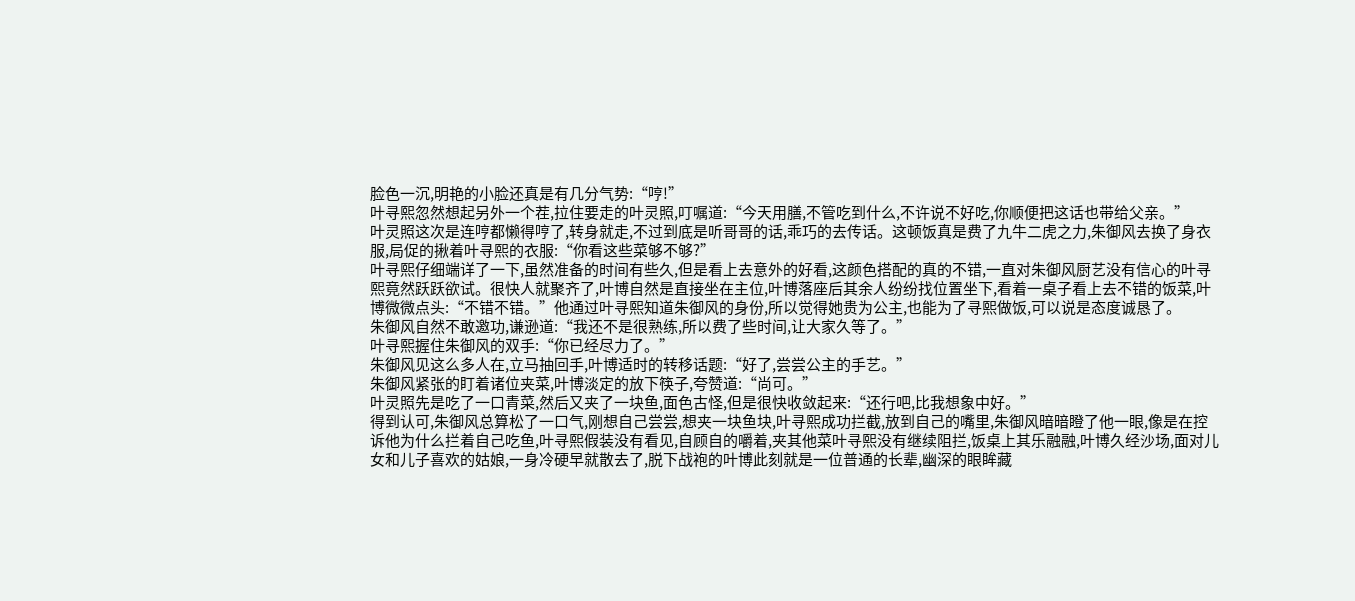脸色一沉,明艳的小脸还真是有几分气势:“哼!”
叶寻熙忽然想起另外一个茬,拉住要走的叶灵照,叮嘱道:“今天用膳,不管吃到什么,不许说不好吃,你顺便把这话也带给父亲。”
叶灵照这次是连哼都懒得哼了,转身就走,不过到底是听哥哥的话,乖巧的去传话。这顿饭真是费了九牛二虎之力,朱御风去换了身衣服,局促的揪着叶寻熙的衣服:“你看这些菜够不够?”
叶寻熙仔细端详了一下,虽然准备的时间有些久,但是看上去意外的好看,这颜色搭配的真的不错,一直对朱御风厨艺没有信心的叶寻熙竟然跃跃欲试。很快人就聚齐了,叶博自然是直接坐在主位,叶博落座后其余人纷纷找位置坐下,看着一桌子看上去不错的饭菜,叶博微微点头:“不错不错。”他通过叶寻熙知道朱御风的身份,所以觉得她贵为公主,也能为了寻熙做饭,可以说是态度诚恳了。
朱御风自然不敢邀功,谦逊道:“我还不是很熟练,所以费了些时间,让大家久等了。”
叶寻熙握住朱御风的双手:“你已经尽力了。”
朱御风见这么多人在,立马抽回手,叶博适时的转移话题:“好了,尝尝公主的手艺。”
朱御风紧张的盯着诸位夹菜,叶博淡定的放下筷子,夸赞道:“尚可。”
叶灵照先是吃了一口青菜,然后又夹了一块鱼,面色古怪,但是很快收敛起来:“还行吧,比我想象中好。”
得到认可,朱御风总算松了一口气,刚想自己尝尝,想夹一块鱼块,叶寻熙成功拦截,放到自己的嘴里,朱御风暗暗瞪了他一眼,像是在控诉他为什么拦着自己吃鱼,叶寻熙假装没有看见,自顾自的嚼着,夹其他菜叶寻熙没有继续阻拦,饭桌上其乐融融,叶博久经沙场,面对儿女和儿子喜欢的姑娘,一身冷硬早就散去了,脱下战袍的叶博此刻就是一位普通的长辈,幽深的眼眸藏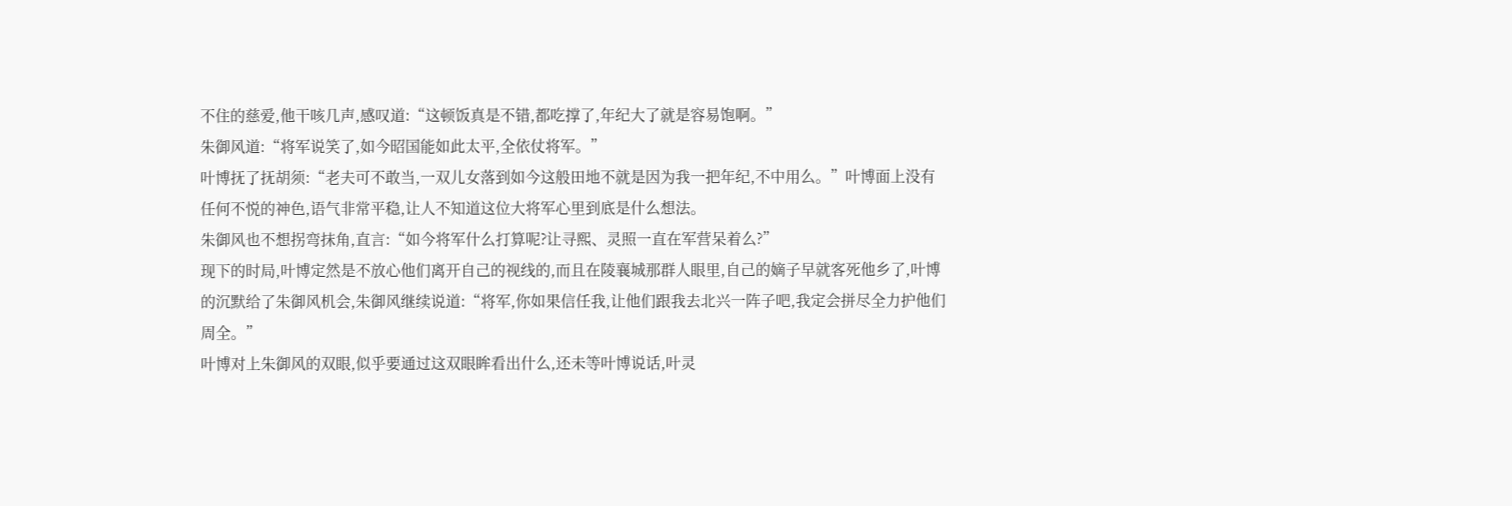不住的慈爱,他干咳几声,感叹道:“这顿饭真是不错,都吃撑了,年纪大了就是容易饱啊。”
朱御风道:“将军说笑了,如今昭国能如此太平,全依仗将军。”
叶博抚了抚胡须:“老夫可不敢当,一双儿女落到如今这般田地不就是因为我一把年纪,不中用么。”叶博面上没有任何不悦的神色,语气非常平稳,让人不知道这位大将军心里到底是什么想法。
朱御风也不想拐弯抹角,直言:“如今将军什么打算呢?让寻熙、灵照一直在军营呆着么?”
现下的时局,叶博定然是不放心他们离开自己的视线的,而且在陵襄城那群人眼里,自己的嫡子早就客死他乡了,叶博的沉默给了朱御风机会,朱御风继续说道:“将军,你如果信任我,让他们跟我去北兴一阵子吧,我定会拼尽全力护他们周全。”
叶博对上朱御风的双眼,似乎要通过这双眼眸看出什么,还未等叶博说话,叶灵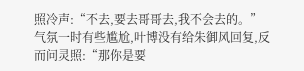照冷声:“不去,要去哥哥去,我不会去的。”
气氛一时有些尴尬,叶博没有给朱御风回复,反而问灵照:“那你是要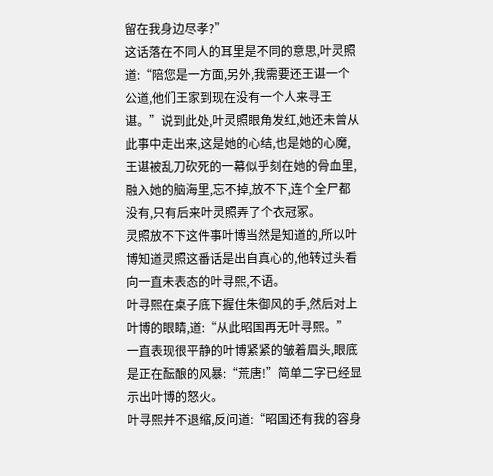留在我身边尽孝?”
这话落在不同人的耳里是不同的意思,叶灵照道:“陪您是一方面,另外,我需要还王谌一个公道,他们王家到现在没有一个人来寻王谌。”说到此处,叶灵照眼角发红,她还未曾从此事中走出来,这是她的心结,也是她的心魔,王谌被乱刀砍死的一幕似乎刻在她的骨血里,融入她的脑海里,忘不掉,放不下,连个全尸都没有,只有后来叶灵照弄了个衣冠冢。
灵照放不下这件事叶博当然是知道的,所以叶博知道灵照这番话是出自真心的,他转过头看向一直未表态的叶寻熙,不语。
叶寻熙在桌子底下握住朱御风的手,然后对上叶博的眼睛,道:“从此昭国再无叶寻熙。”
一直表现很平静的叶博紧紧的皱着眉头,眼底是正在酝酿的风暴:“荒唐!”简单二字已经显示出叶博的怒火。
叶寻熙并不退缩,反问道:“昭国还有我的容身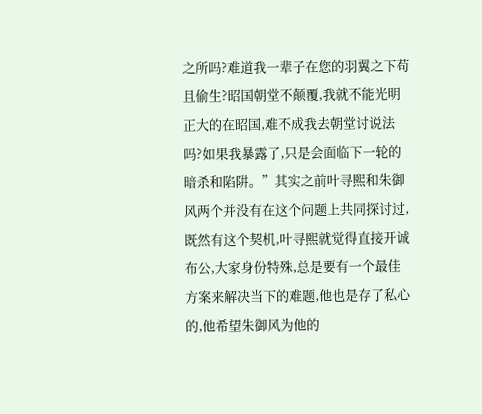之所吗?难道我一辈子在您的羽翼之下苟且偷生?昭国朝堂不颠覆,我就不能光明正大的在昭国,难不成我去朝堂讨说法吗?如果我暴露了,只是会面临下一轮的暗杀和陷阱。”其实之前叶寻熙和朱御风两个并没有在这个问题上共同探讨过,既然有这个契机,叶寻熙就觉得直接开诚布公,大家身份特殊,总是要有一个最佳方案来解决当下的难题,他也是存了私心的,他希望朱御风为他的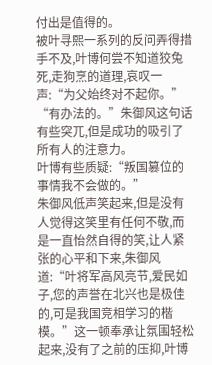付出是值得的。
被叶寻熙一系列的反问弄得措手不及,叶博何尝不知道狡兔死,走狗烹的道理,哀叹一声:“为父始终对不起你。”
“有办法的。”朱御风这句话有些突兀,但是成功的吸引了所有人的注意力。
叶博有些质疑:“叛国篡位的事情我不会做的。”
朱御风低声笑起来,但是没有人觉得这笑里有任何不敬,而是一直怡然自得的笑,让人紧张的心平和下来,朱御风道:“叶将军高风亮节,爱民如子,您的声誉在北兴也是极佳的,可是我国竞相学习的楷模。”这一顿奉承让氛围轻松起来,没有了之前的压抑,叶博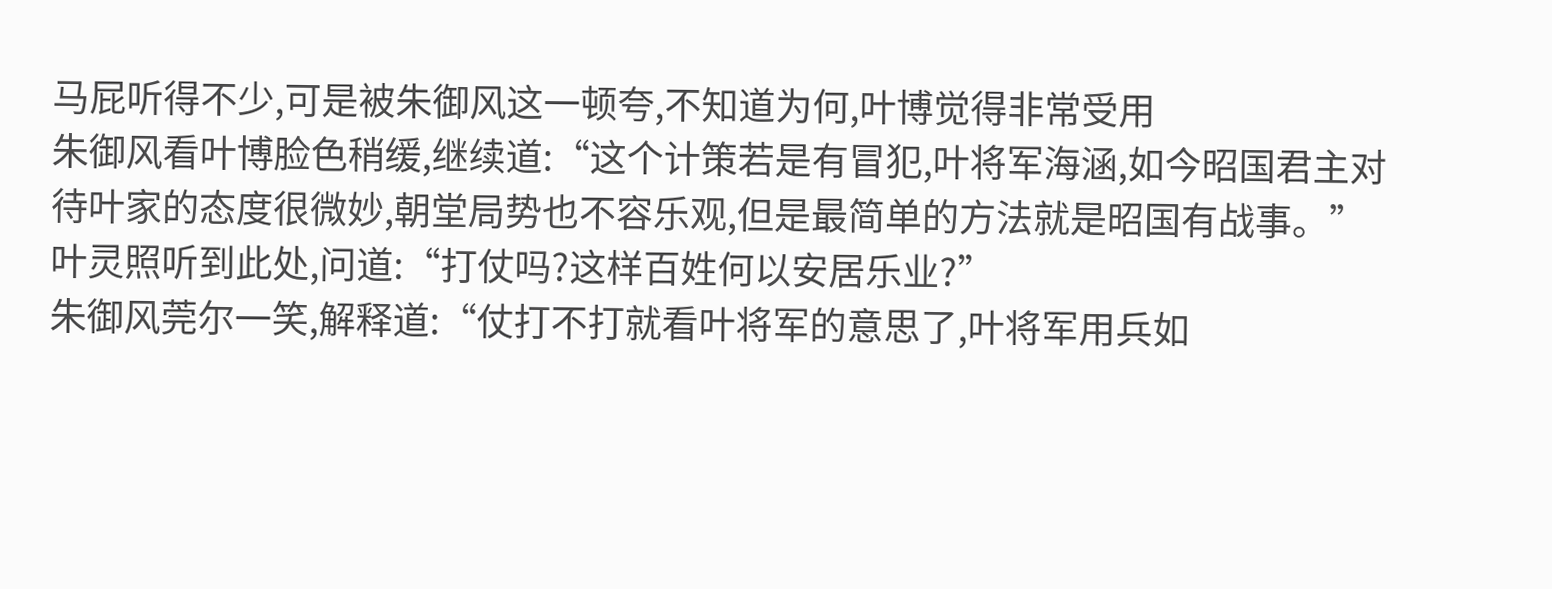马屁听得不少,可是被朱御风这一顿夸,不知道为何,叶博觉得非常受用
朱御风看叶博脸色稍缓,继续道:“这个计策若是有冒犯,叶将军海涵,如今昭国君主对待叶家的态度很微妙,朝堂局势也不容乐观,但是最简单的方法就是昭国有战事。”
叶灵照听到此处,问道:“打仗吗?这样百姓何以安居乐业?”
朱御风莞尔一笑,解释道:“仗打不打就看叶将军的意思了,叶将军用兵如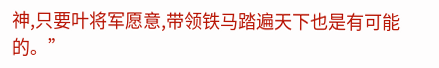神,只要叶将军愿意,带领铁马踏遍天下也是有可能的。”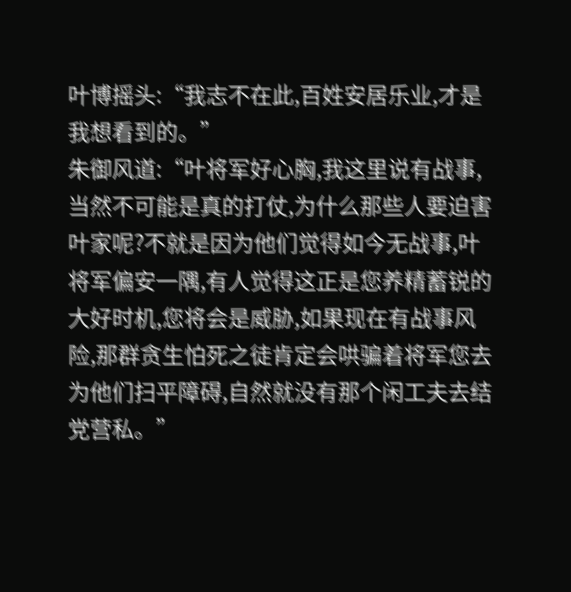叶博摇头:“我志不在此,百姓安居乐业,才是我想看到的。”
朱御风道:“叶将军好心胸,我这里说有战事,当然不可能是真的打仗,为什么那些人要迫害叶家呢?不就是因为他们觉得如今无战事,叶将军偏安一隅,有人觉得这正是您养精蓄锐的大好时机,您将会是威胁,如果现在有战事风险,那群贪生怕死之徒肯定会哄骗着将军您去为他们扫平障碍,自然就没有那个闲工夫去结党营私。”